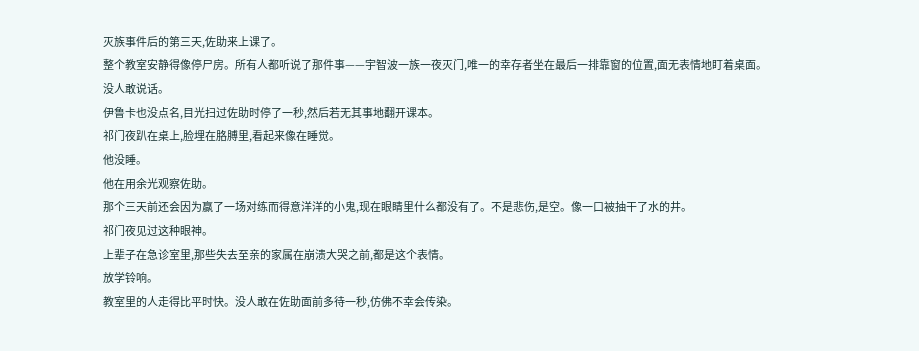灭族事件后的第三天,佐助来上课了。
整个教室安静得像停尸房。所有人都听说了那件事——宇智波一族一夜灭门,唯一的幸存者坐在最后一排靠窗的位置,面无表情地盯着桌面。
没人敢说话。
伊鲁卡也没点名,目光扫过佐助时停了一秒,然后若无其事地翻开课本。
祁门夜趴在桌上,脸埋在胳膊里,看起来像在睡觉。
他没睡。
他在用余光观察佐助。
那个三天前还会因为赢了一场对练而得意洋洋的小鬼,现在眼睛里什么都没有了。不是悲伤,是空。像一口被抽干了水的井。
祁门夜见过这种眼神。
上辈子在急诊室里,那些失去至亲的家属在崩溃大哭之前,都是这个表情。
放学铃响。
教室里的人走得比平时快。没人敢在佐助面前多待一秒,仿佛不幸会传染。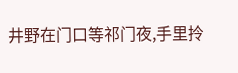井野在门口等祁门夜,手里拎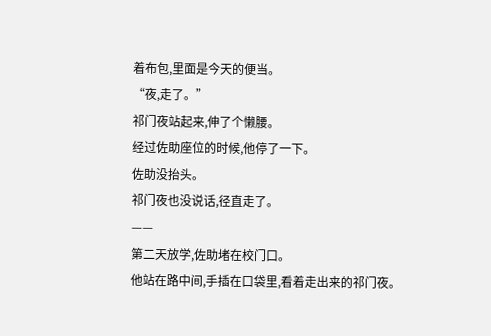着布包,里面是今天的便当。
“夜,走了。”
祁门夜站起来,伸了个懒腰。
经过佐助座位的时候,他停了一下。
佐助没抬头。
祁门夜也没说话,径直走了。
——
第二天放学,佐助堵在校门口。
他站在路中间,手插在口袋里,看着走出来的祁门夜。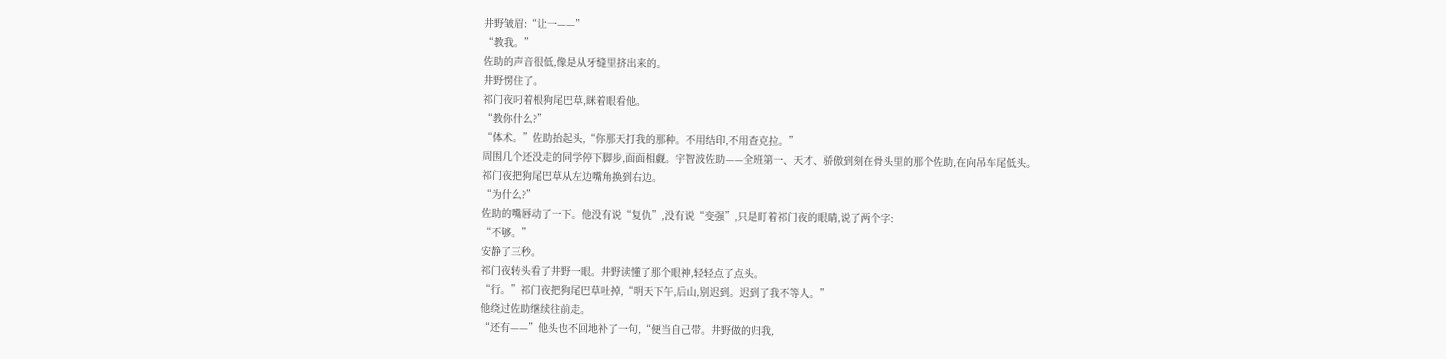井野皱眉:“让一——”
“教我。”
佐助的声音很低,像是从牙缝里挤出来的。
井野愣住了。
祁门夜叼着根狗尾巴草,眯着眼看他。
“教你什么?”
“体术。”佐助抬起头,“你那天打我的那种。不用结印,不用查克拉。”
周围几个还没走的同学停下脚步,面面相觑。宇智波佐助——全班第一、天才、骄傲到刻在骨头里的那个佐助,在向吊车尾低头。
祁门夜把狗尾巴草从左边嘴角换到右边。
“为什么?”
佐助的嘴唇动了一下。他没有说“复仇”,没有说“变强”,只是盯着祁门夜的眼睛,说了两个字:
“不够。”
安静了三秒。
祁门夜转头看了井野一眼。井野读懂了那个眼神,轻轻点了点头。
“行。”祁门夜把狗尾巴草吐掉,“明天下午,后山,别迟到。迟到了我不等人。”
他绕过佐助继续往前走。
“还有——”他头也不回地补了一句,“便当自己带。井野做的归我,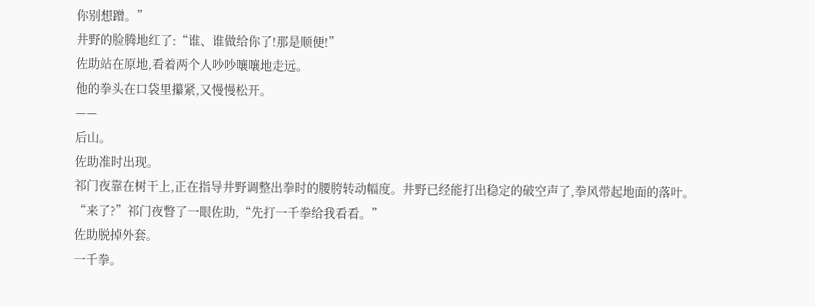你别想蹭。”
井野的脸腾地红了:“谁、谁做给你了!那是顺便!”
佐助站在原地,看着两个人吵吵嚷嚷地走远。
他的拳头在口袋里攥紧,又慢慢松开。
——
后山。
佐助准时出现。
祁门夜靠在树干上,正在指导井野调整出拳时的腰胯转动幅度。井野已经能打出稳定的破空声了,拳风带起地面的落叶。
“来了?”祁门夜瞥了一眼佐助,“先打一千拳给我看看。”
佐助脱掉外套。
一千拳。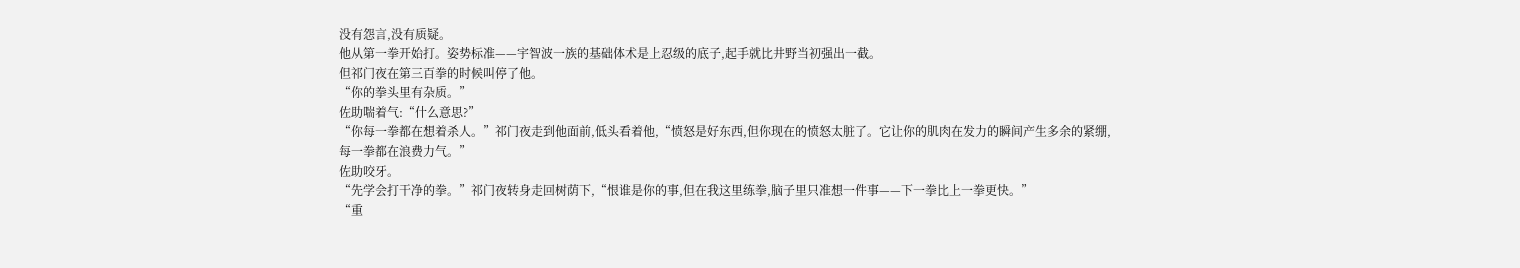没有怨言,没有质疑。
他从第一拳开始打。姿势标准——宇智波一族的基础体术是上忍级的底子,起手就比井野当初强出一截。
但祁门夜在第三百拳的时候叫停了他。
“你的拳头里有杂质。”
佐助喘着气:“什么意思?”
“你每一拳都在想着杀人。”祁门夜走到他面前,低头看着他,“愤怒是好东西,但你现在的愤怒太脏了。它让你的肌肉在发力的瞬间产生多余的紧绷,每一拳都在浪费力气。”
佐助咬牙。
“先学会打干净的拳。”祁门夜转身走回树荫下,“恨谁是你的事,但在我这里练拳,脑子里只准想一件事——下一拳比上一拳更快。”
“重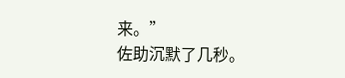来。”
佐助沉默了几秒。